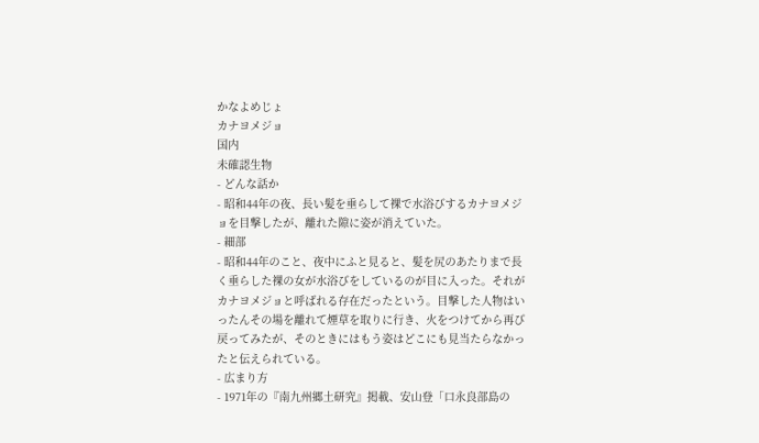かなよめじょ
カナヨメジョ
国内
未確認生物
- どんな話か
- 昭和44年の夜、長い髪を垂らして裸で水浴びするカナヨメジョを目撃したが、離れた隙に姿が消えていた。
- 細部
- 昭和44年のこと、夜中にふと見ると、髪を尻のあたりまで長く垂らした裸の女が水浴びをしているのが目に入った。それがカナヨメジョと呼ばれる存在だったという。目撃した人物はいったんその場を離れて煙草を取りに行き、火をつけてから再び戻ってみたが、そのときにはもう姿はどこにも見当たらなかったと伝えられている。
- 広まり方
- 1971年の『南九州郷土研究』掲載、安山登「口永良部島の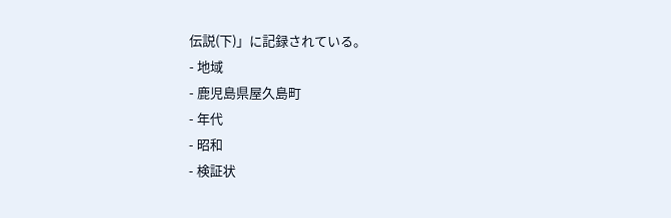伝説(下)」に記録されている。
- 地域
- 鹿児島県屋久島町
- 年代
- 昭和
- 検証状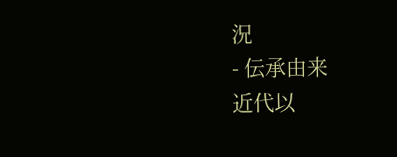況
- 伝承由来
近代以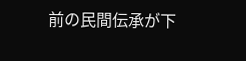前の民間伝承が下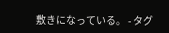敷きになっている。 - タグ